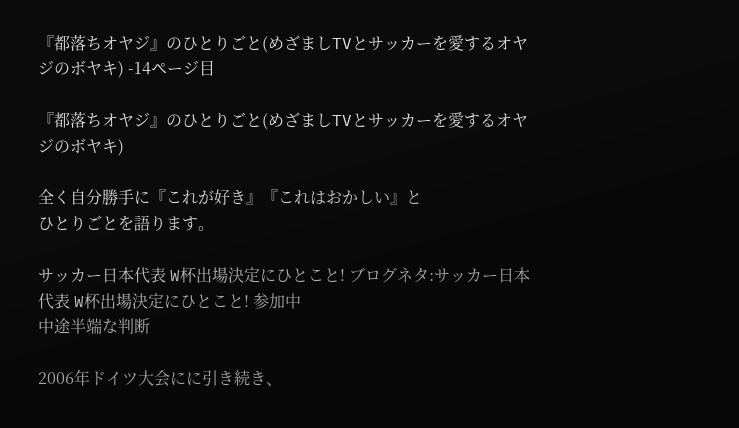『都落ちオヤジ』のひとりごと(めざましTVとサッカーを愛するオヤジのボヤキ) -14ページ目

『都落ちオヤジ』のひとりごと(めざましTVとサッカーを愛するオヤジのボヤキ)

全く自分勝手に『これが好き』『これはおかしい』と
ひとりごとを語ります。

サッカー日本代表 W杯出場決定にひとこと! ブログネタ:サッカー日本代表 W杯出場決定にひとこと! 参加中
中途半端な判断

2006年ドイツ大会にに引き続き、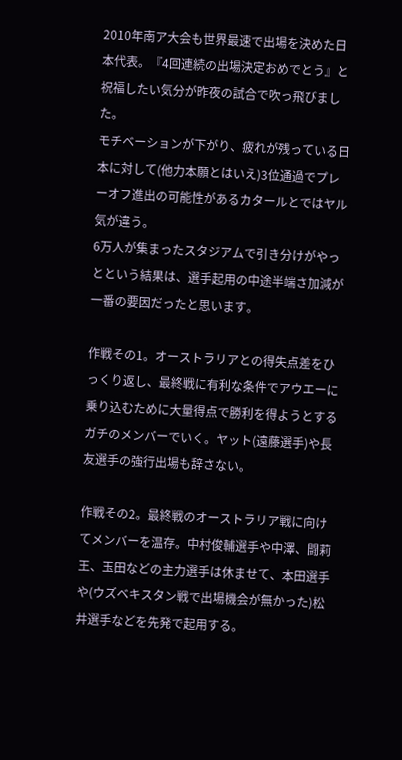2010年南ア大会も世界最速で出場を決めた日本代表。『4回連続の出場決定おめでとう』と祝福したい気分が昨夜の試合で吹っ飛びました。
モチベーションが下がり、疲れが残っている日本に対して(他力本願とはいえ)3位通過でプレーオフ進出の可能性があるカタールとではヤル気が違う。
6万人が集まったスタジアムで引き分けがやっとという結果は、選手起用の中途半端さ加減が一番の要因だったと思います。

作戦その1。オーストラリアとの得失点差をひっくり返し、最終戦に有利な条件でアウエーに乗り込むために大量得点で勝利を得ようとするガチのメンバーでいく。ヤット(遠藤選手)や長友選手の強行出場も辞さない。

作戦その2。最終戦のオーストラリア戦に向けてメンバーを温存。中村俊輔選手や中澤、闘莉王、玉田などの主力選手は休ませて、本田選手や(ウズベキスタン戦で出場機会が無かった)松井選手などを先発で起用する。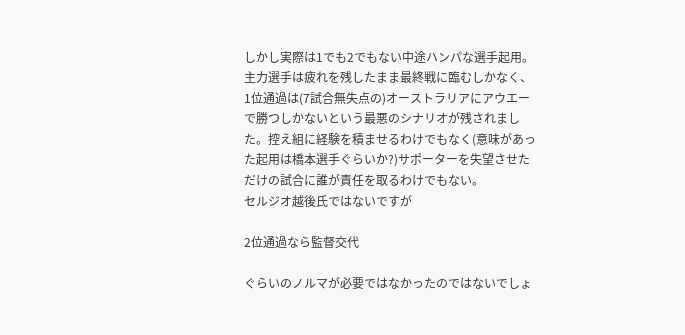しかし実際は1でも2でもない中途ハンパな選手起用。主力選手は疲れを残したまま最終戦に臨むしかなく、1位通過は(7試合無失点の)オーストラリアにアウエーで勝つしかないという最悪のシナリオが残されました。控え組に経験を積ませるわけでもなく(意味があった起用は橋本選手ぐらいか?)サポーターを失望させただけの試合に誰が責任を取るわけでもない。
セルジオ越後氏ではないですが

2位通過なら監督交代

ぐらいのノルマが必要ではなかったのではないでしょ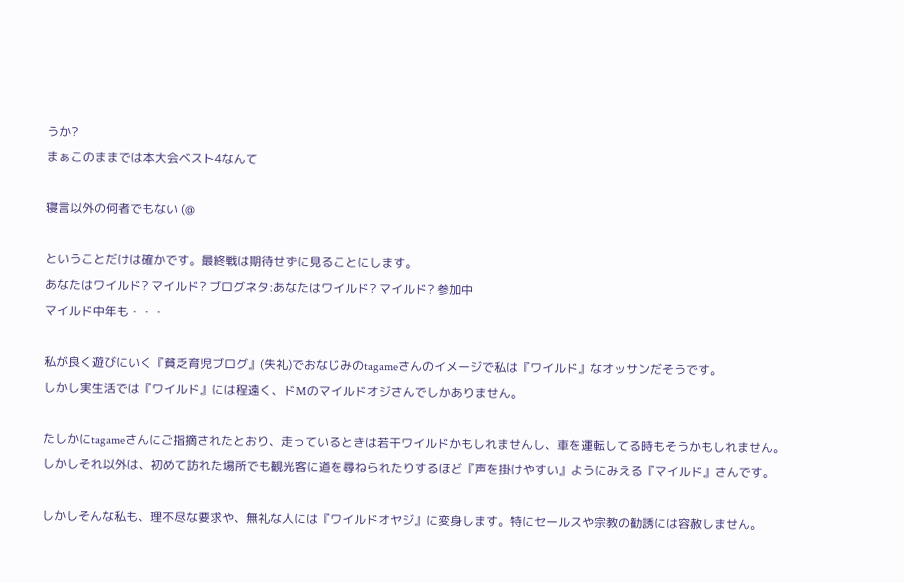うか?
まぁこのままでは本大会ベスト4なんて

寝言以外の何者でもない (@

ということだけは確かです。最終戦は期待せずに見ることにします。
あなたはワイルド? マイルド? ブログネタ:あなたはワイルド? マイルド? 参加中
マイルド中年も・・・

私が良く遊びにいく『貧乏育児ブログ』(失礼)でおなじみのtagameさんのイメージで私は『ワイルド』なオッサンだそうです。
しかし実生活では『ワイルド』には程遠く、ドMのマイルドオジさんでしかありません。

たしかにtagameさんにご指摘されたとおり、走っているときは若干ワイルドかもしれませんし、車を運転してる時もそうかもしれません。
しかしそれ以外は、初めて訪れた場所でも観光客に道を尋ねられたりするほど『声を掛けやすい』ようにみえる『マイルド』さんです。

しかしそんな私も、理不尽な要求や、無礼な人には『ワイルドオヤジ』に変身します。特にセールスや宗教の勧誘には容赦しません。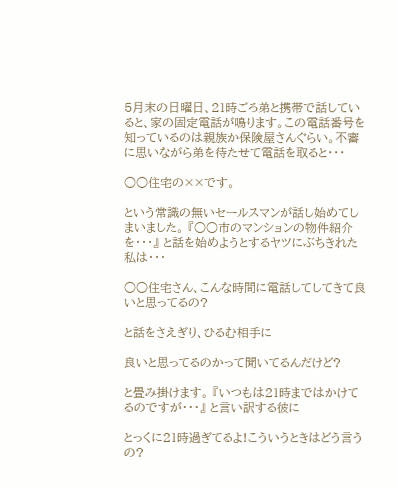5月末の日曜日、21時ごろ弟と携帯で話していると、家の固定電話が鳴ります。この電話番号を知っているのは親族か保険屋さんぐらい。不審に思いながら弟を待たせて電話を取ると・・・

○○住宅の××です。

という常識の無いセールスマンが話し始めてしまいました。 『○○市のマンションの物件紹介を・・・』 と話を始めようとするヤツにぶちきれた私は・・・

○○住宅さん、こんな時間に電話してしてきて良いと思ってるの?

と話をさえぎり、ひるむ相手に

良いと思ってるのかって聞いてるんだけど?

と畳み掛けます。 『いつもは21時まではかけてるのですが・・・』 と言い訳する彼に

とっくに21時過ぎてるよ!こういうときはどう言うの?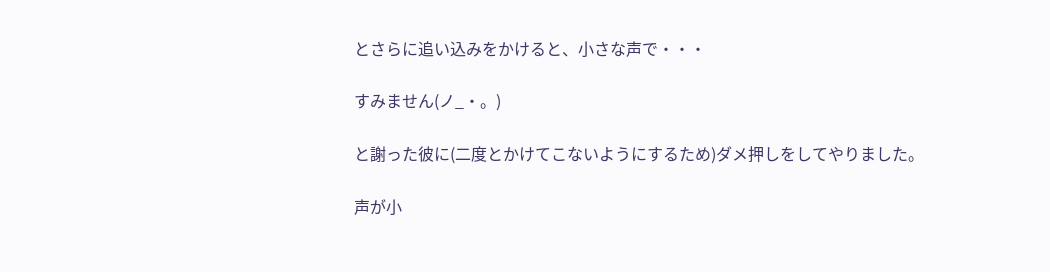とさらに追い込みをかけると、小さな声で・・・

すみません(ノ_・。)

と謝った彼に(二度とかけてこないようにするため)ダメ押しをしてやりました。

声が小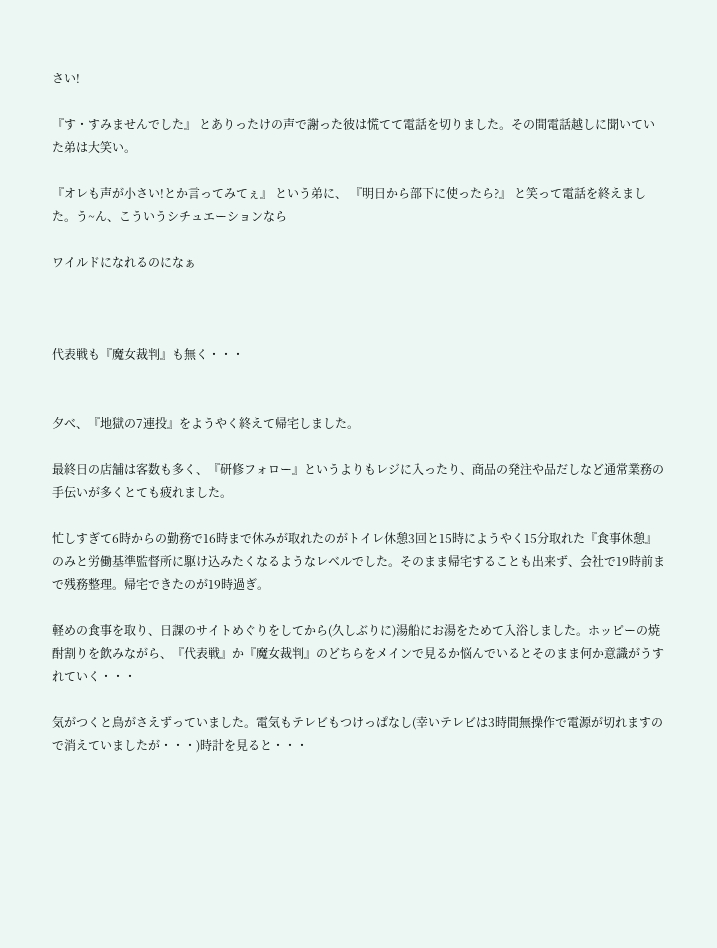さい!

『す・すみませんでした』 とありったけの声で謝った彼は慌てて電話を切りました。その間電話越しに聞いていた弟は大笑い。

『オレも声が小さい!とか言ってみてぇ』 という弟に、 『明日から部下に使ったら?』 と笑って電話を終えました。う~ん、こういうシチュエーションなら

ワイルドになれるのになぁ



代表戦も『魔女裁判』も無く・・・


夕べ、『地獄の7連投』をようやく終えて帰宅しました。

最終日の店舗は客数も多く、『研修フォロー』というよりもレジに入ったり、商品の発注や品だしなど通常業務の手伝いが多くとても疲れました。

忙しすぎて6時からの勤務で16時まで休みが取れたのがトイレ休憩3回と15時にようやく15分取れた『食事休憩』のみと労働基準監督所に駆け込みたくなるようなレベルでした。そのまま帰宅することも出来ず、会社で19時前まで残務整理。帰宅できたのが19時過ぎ。

軽めの食事を取り、日課のサイトめぐりをしてから(久しぶりに)湯船にお湯をためて入浴しました。ホッピーの焼酎割りを飲みながら、『代表戦』か『魔女裁判』のどちらをメインで見るか悩んでいるとそのまま何か意識がうすれていく・・・

気がつくと鳥がさえずっていました。電気もテレビもつけっぱなし(幸いテレビは3時間無操作で電源が切れますので消えていましたが・・・)時計を見ると・・・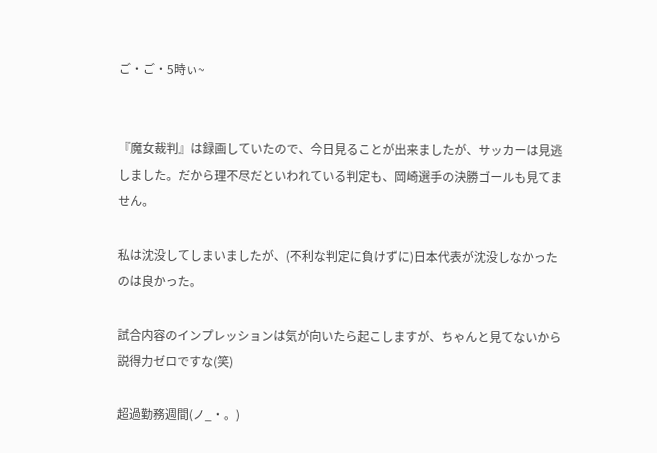ご・ご・5時ぃ~


『魔女裁判』は録画していたので、今日見ることが出来ましたが、サッカーは見逃しました。だから理不尽だといわれている判定も、岡崎選手の決勝ゴールも見てません。

私は沈没してしまいましたが、(不利な判定に負けずに)日本代表が沈没しなかったのは良かった。

試合内容のインプレッションは気が向いたら起こしますが、ちゃんと見てないから説得力ゼロですな(笑)

超過勤務週間(ノ_・。)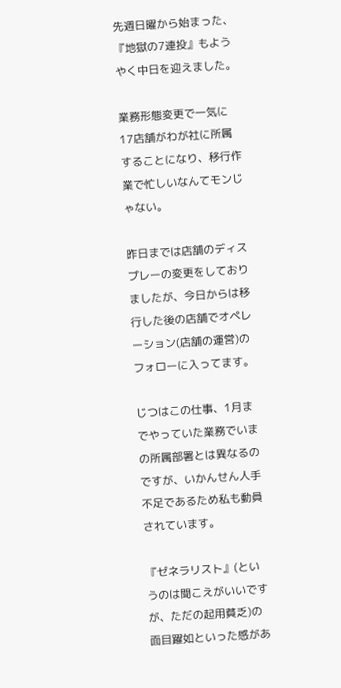先週日曜から始まった、『地獄の7連投』もようやく中日を迎えました。

業務形態変更で一気に17店舗がわが社に所属することになり、移行作業で忙しいなんてモンじゃない。

昨日までは店舗のディスプレーの変更をしておりましたが、今日からは移行した後の店舗でオペレーション(店舗の運営)のフォローに入ってます。

じつはこの仕事、1月までやっていた業務でいまの所属部署とは異なるのですが、いかんせん人手不足であるため私も動員されています。

『ゼネラリスト』(というのは聞こえがいいですが、ただの起用貧乏)の面目躍如といった感があ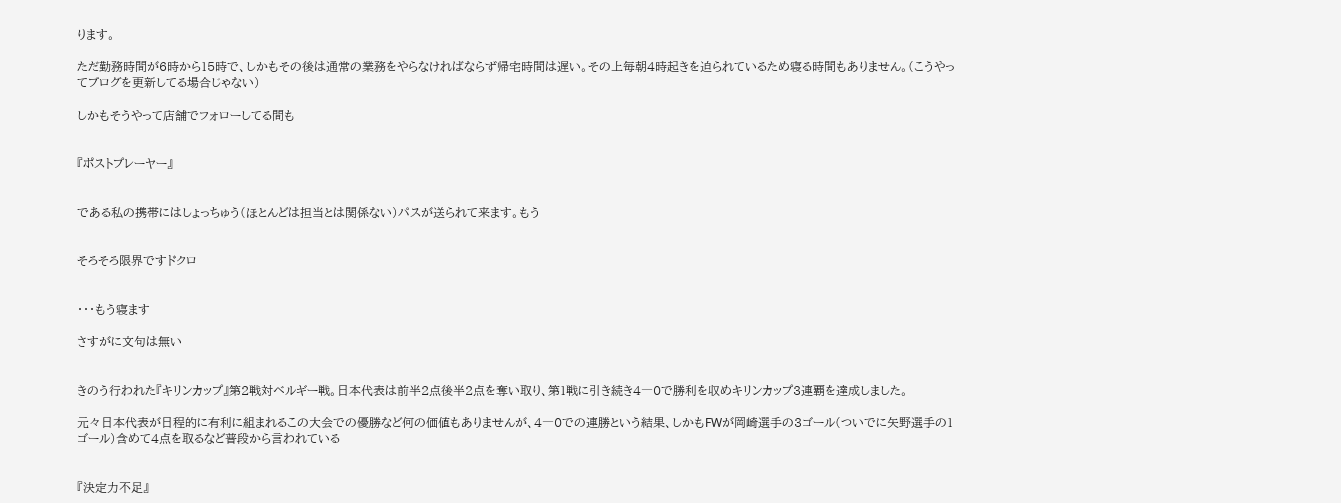ります。

ただ勤務時間が6時から15時で、しかもその後は通常の業務をやらなければならず帰宅時間は遅い。その上毎朝4時起きを迫られているため寝る時間もありません。(こうやってブログを更新してる場合じゃない)

しかもそうやって店舗でフォローしてる間も


『ポストプレーヤー』


である私の携帯にはしょっちゅう(ほとんどは担当とは関係ない)パスが送られて来ます。もう


そろそろ限界ですドクロ


・・・もう寝ます

さすがに文句は無い


きのう行われた『キリンカップ』第2戦対ベルギー戦。日本代表は前半2点後半2点を奪い取り、第1戦に引き続き4―0で勝利を収めキリンカップ3連覇を達成しました。

元々日本代表が日程的に有利に組まれるこの大会での優勝など何の価値もありませんが、4―0での連勝という結果、しかもFWが岡崎選手の3ゴール(ついでに矢野選手の1ゴール)含めて4点を取るなど普段から言われている


『決定力不足』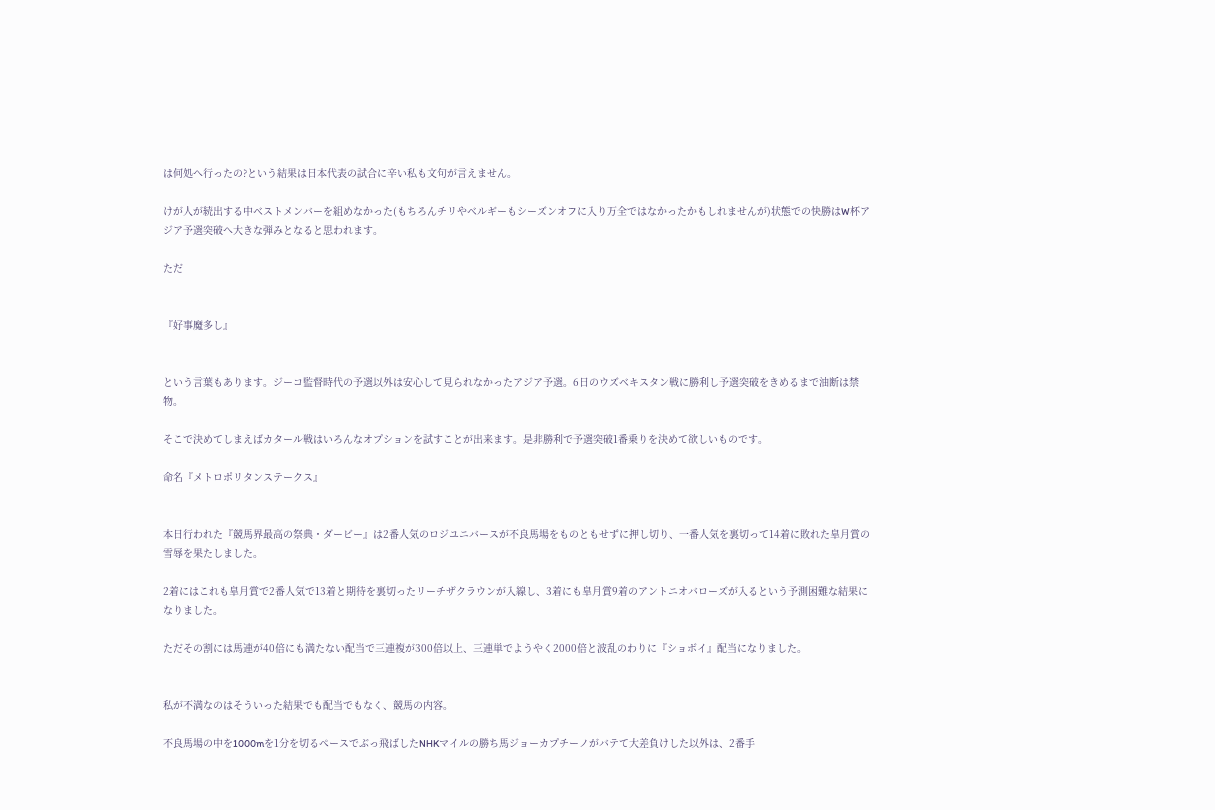は何処へ行ったの?という結果は日本代表の試合に辛い私も文句が言えません。

けが人が続出する中ベストメンバーを組めなかった(もちろんチリやベルギーもシーズンオフに入り万全ではなかったかもしれませんが)状態での快勝はW杯アジア予選突破へ大きな弾みとなると思われます。

ただ


『好事魔多し』


という言葉もあります。ジーコ監督時代の予選以外は安心して見られなかったアジア予選。6日のウズベキスタン戦に勝利し予選突破をきめるまで油断は禁物。

そこで決めてしまえばカタール戦はいろんなオプションを試すことが出来ます。是非勝利で予選突破1番乗りを決めて欲しいものです。

命名『メトロポリタンステークス』


本日行われた『競馬界最高の祭典・ダービー』は2番人気のロジユニバースが不良馬場をものともせずに押し切り、一番人気を裏切って14着に敗れた皐月賞の雪辱を果たしました。

2着にはこれも皐月賞で2番人気で13着と期待を裏切ったリーチザクラウンが入線し、3着にも皐月賞9着のアントニオバローズが入るという予測困難な結果になりました。

ただその割には馬連が40倍にも満たない配当で三連複が300倍以上、三連単でようやく2000倍と波乱のわりに『ショボイ』配当になりました。


私が不満なのはそういった結果でも配当でもなく、競馬の内容。

不良馬場の中を1000mを1分を切るペースでぶっ飛ばしたNHKマイルの勝ち馬ジョーカプチーノがバテて大差負けした以外は、2番手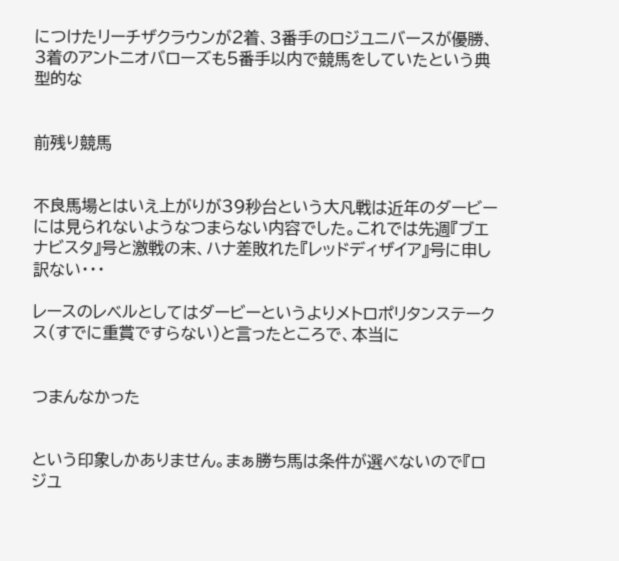につけたリーチザクラウンが2着、3番手のロジユニバースが優勝、3着のアントニオバローズも5番手以内で競馬をしていたという典型的な


前残り競馬


不良馬場とはいえ上がりが39秒台という大凡戦は近年のダービーには見られないようなつまらない内容でした。これでは先週『ブエナビスタ』号と激戦の末、ハナ差敗れた『レッドディザイア』号に申し訳ない・・・

レースのレベルとしてはダービーというよりメトロポリタンステークス(すでに重賞ですらない)と言ったところで、本当に


つまんなかった


という印象しかありません。まぁ勝ち馬は条件が選べないので『ロジユ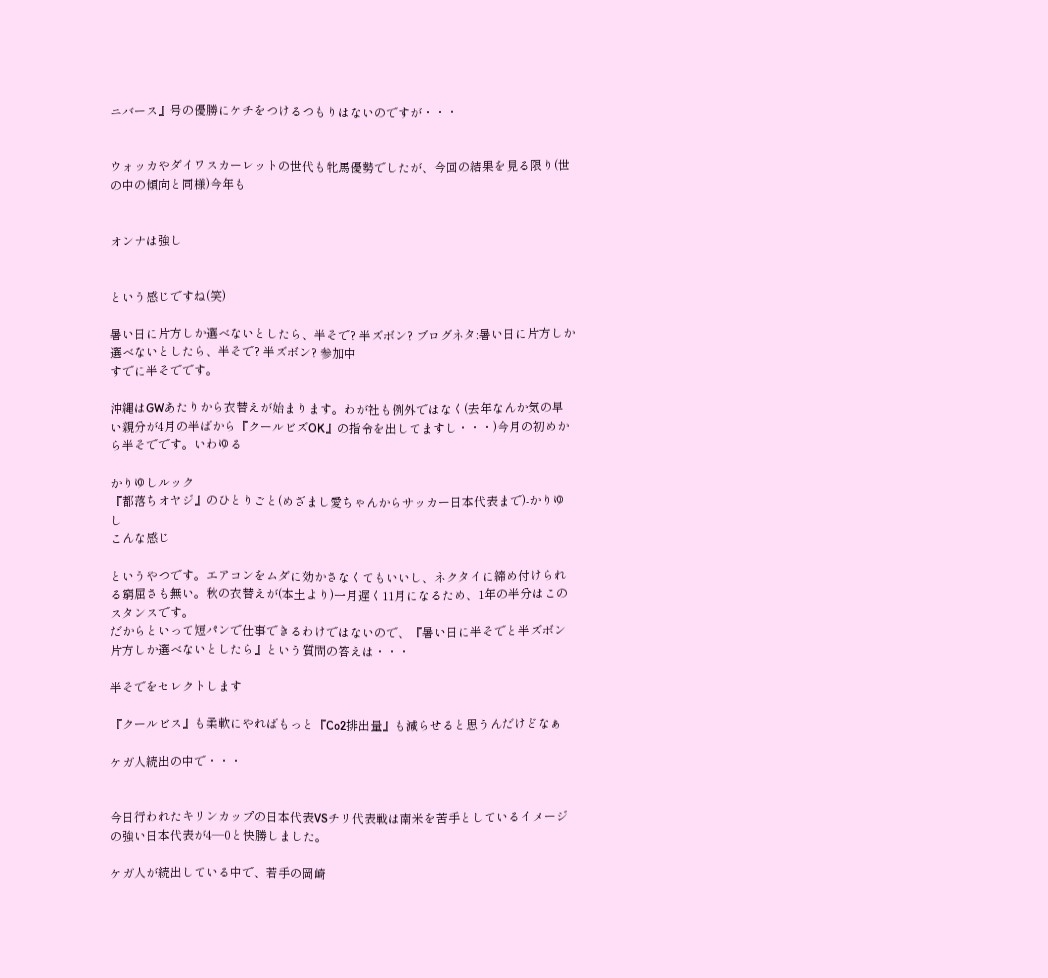ニバース』号の優勝にケチをつけるつもりはないのですが・・・


ウォッカやダイワスカーレットの世代も牝馬優勢でしたが、今回の結果を見る限り(世の中の傾向と同様)今年も


オンナは強し


という感じですね(笑)

暑い日に片方しか選べないとしたら、半そで? 半ズボン? ブログネタ:暑い日に片方しか選べないとしたら、半そで? 半ズボン? 参加中
すでに半そでです。

沖縄はGWあたりから衣替えが始まります。わが社も例外ではなく(去年なんか気の早い親分が4月の半ばから『クールビズOK』の指令を出してますし・・・)今月の初めから半そでです。いわゆる

かりゆしルック
『都落ちオヤジ』のひとりごと(めざまし愛ちゃんからサッカー日本代表まで)-かりゆし
こんな感じ

というやつです。エアコンをムダに効かさなくてもいいし、ネクタイに締め付けられる窮屈さも無い。秋の衣替えが(本土より)一月遅く11月になるため、1年の半分はこのスタンスです。
だからといって短パンで仕事できるわけではないので、『暑い日に半そでと半ズボン片方しか選べないとしたら』という質問の答えは・・・

半そでをセレクトします

『クールビス』も柔軟にやればもっと『Co2排出量』も減らせると思うんだけどなぁ

ケガ人続出の中で・・・


今日行われたキリンカップの日本代表VSチリ代表戦は南米を苦手としているイメージの強い日本代表が4―0と快勝しました。

ケガ人が続出している中で、若手の岡崎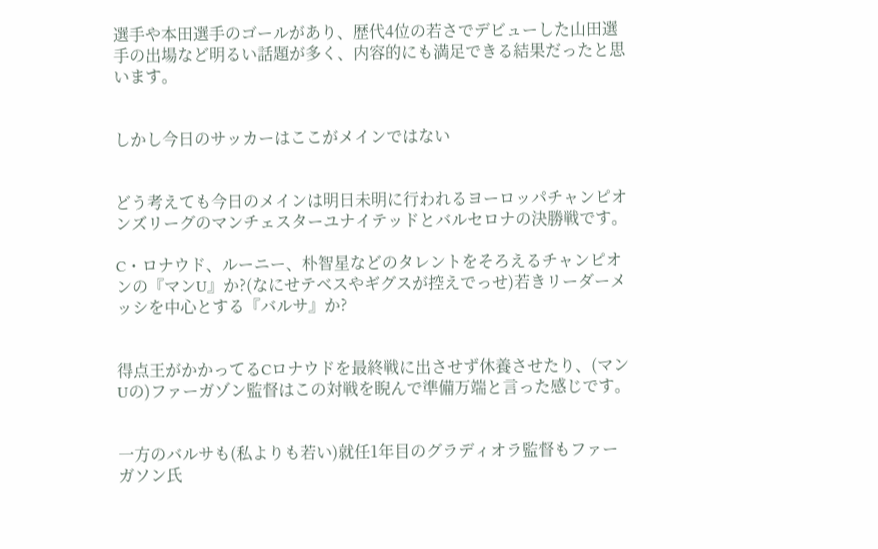選手や本田選手のゴールがあり、歴代4位の若さでデビューした山田選手の出場など明るい話題が多く、内容的にも満足できる結果だったと思います。


しかし今日のサッカーはここがメインではない


どう考えても今日のメインは明日未明に行われるヨーロッパチャンピオンズリーグのマンチェスターユナイテッドとバルセロナの決勝戦です。

C・ロナウド、ルーニー、朴智星などのタレントをそろえるチャンピオンの『マンU』か?(なにせテベスやギグスが控えでっせ)若きリーダーメッシを中心とする『バルサ』か?


得点王がかかってるCロナウドを最終戦に出させず休養させたり、(マンUの)ファーガゾン監督はこの対戦を睨んで準備万端と言った感じです。


一方のバルサも(私よりも若い)就任1年目のグラディオラ監督もファーガソン氏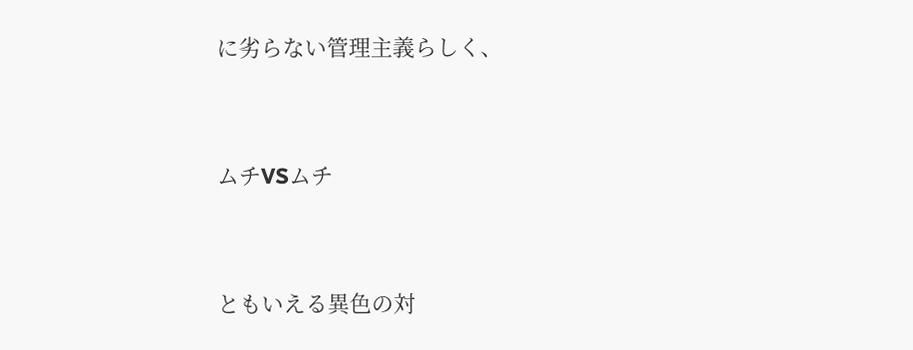に劣らない管理主義らしく、


ムチVSムチ


ともいえる異色の対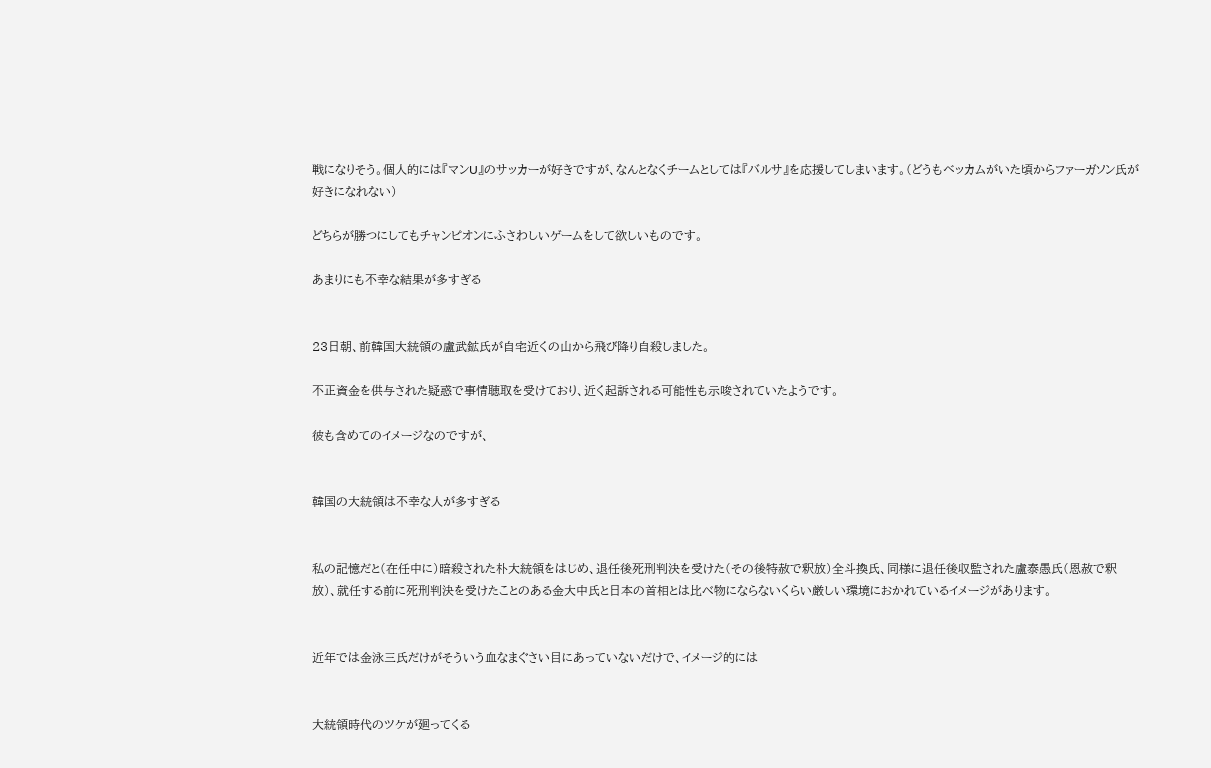戦になりそう。個人的には『マンU』のサッカーが好きですが、なんとなくチームとしては『バルサ』を応援してしまいます。(どうもベッカムがいた頃からファーガソン氏が好きになれない)

どちらが勝つにしてもチャンピオンにふさわしいゲームをして欲しいものです。

あまりにも不幸な結果が多すぎる


23日朝、前韓国大統領の盧武鉱氏が自宅近くの山から飛び降り自殺しました。

不正資金を供与された疑惑で事情聴取を受けており、近く起訴される可能性も示唆されていたようです。

彼も含めてのイメージなのですが、


韓国の大統領は不幸な人が多すぎる


私の記憶だと(在任中に)暗殺された朴大統領をはじめ、退任後死刑判決を受けた(その後特赦で釈放)全斗換氏、同様に退任後収監された盧泰愚氏(恩赦で釈放)、就任する前に死刑判決を受けたことのある金大中氏と日本の首相とは比べ物にならないくらい厳しい環境におかれているイメージがあります。


近年では金泳三氏だけがそういう血なまぐさい目にあっていないだけで、イメージ的には


大統領時代のツケが廻ってくる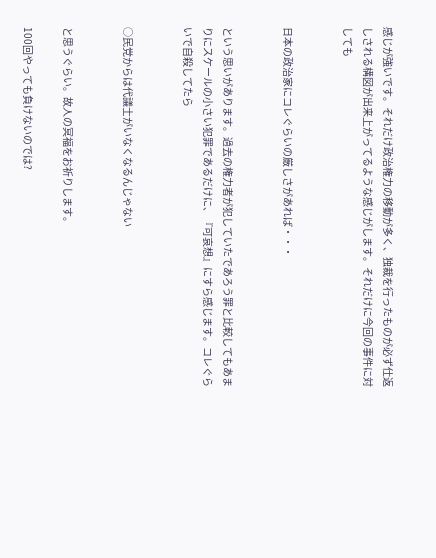感じが強いです。それだけ政治権力の移動が多く、独裁を行ったものが必ず仕返しされる構図が出来上がってるような感じがします。それだけに今回の事件に対しても


日本の政治家にコレぐらいの厳しさがあれば・・・


という思いがあります。過去の権力者が犯していたであろう罪と比較してもあまりにスケールの小さい犯罪であるだけに、『可哀想』にすら感じます。コレぐらいで自殺してたら


○民党からは代議士がいなくなるんじゃない


と思うぐらい。故人の冥福をお祈りします。

100回やっても負けないのでは?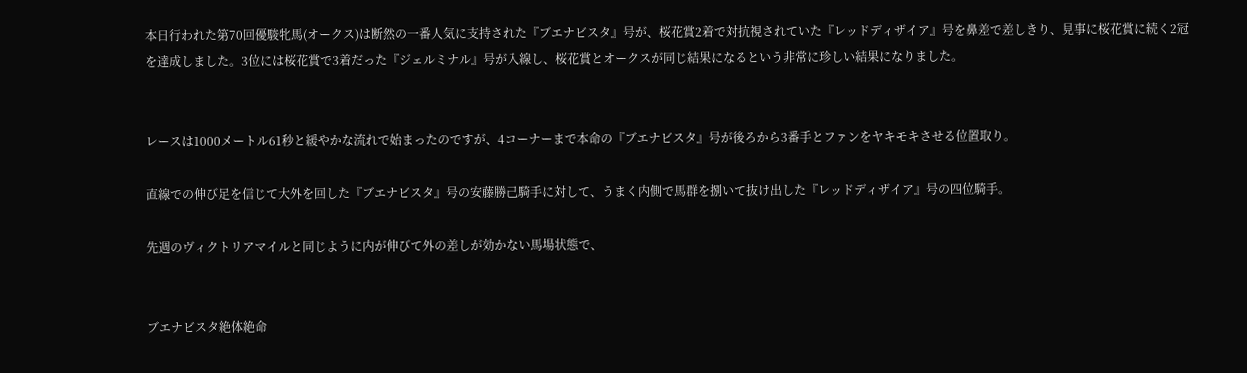本日行われた第70回優駿牝馬(オークス)は断然の一番人気に支持された『ブエナビスタ』号が、桜花賞2着で対抗視されていた『レッドディザイア』号を鼻差で差しきり、見事に桜花賞に続く2冠を達成しました。3位には桜花賞で3着だった『ジェルミナル』号が入線し、桜花賞とオークスが同じ結果になるという非常に珍しい結果になりました。


レースは1000メートル61秒と緩やかな流れで始まったのですが、4コーナーまで本命の『ブエナビスタ』号が後ろから3番手とファンをヤキモキさせる位置取り。

直線での伸び足を信じて大外を回した『ブエナビスタ』号の安藤勝己騎手に対して、うまく内側で馬群を捌いて抜け出した『レッドディザイア』号の四位騎手。

先週のヴィクトリアマイルと同じように内が伸びて外の差しが効かない馬場状態で、


ブエナビスタ絶体絶命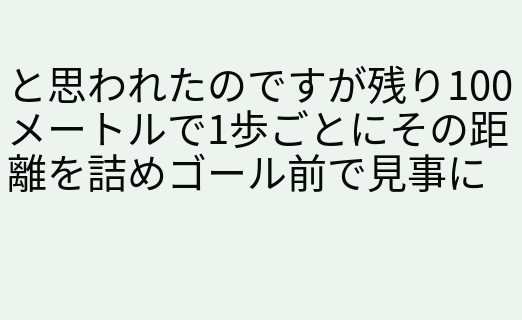と思われたのですが残り100メートルで1歩ごとにその距離を詰めゴール前で見事に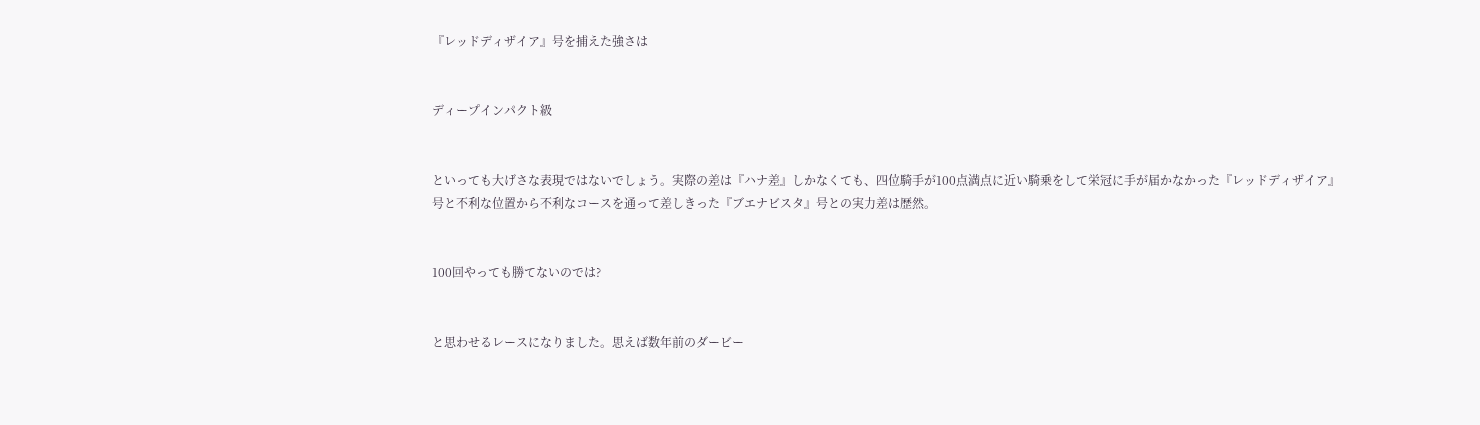『レッドディザイア』号を捕えた強さは


ディープインパクト級


といっても大げさな表現ではないでしょう。実際の差は『ハナ差』しかなくても、四位騎手が100点満点に近い騎乗をして栄冠に手が届かなかった『レッドディザイア』号と不利な位置から不利なコースを通って差しきった『ブエナビスタ』号との実力差は歴然。


100回やっても勝てないのでは?


と思わせるレースになりました。思えば数年前のダービー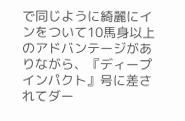で同じように綺麗にインをついて10馬身以上のアドバンテージがありながら、『ディープインパクト』号に差されてダー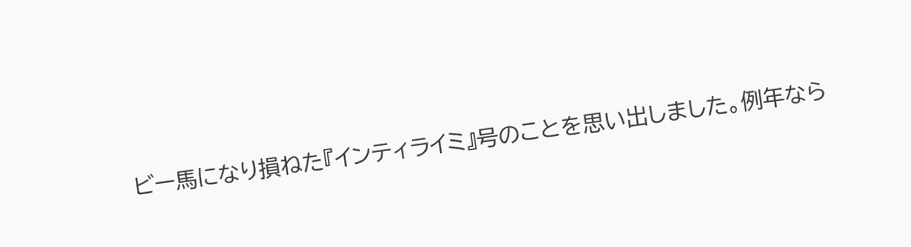ビー馬になり損ねた『インティライミ』号のことを思い出しました。例年なら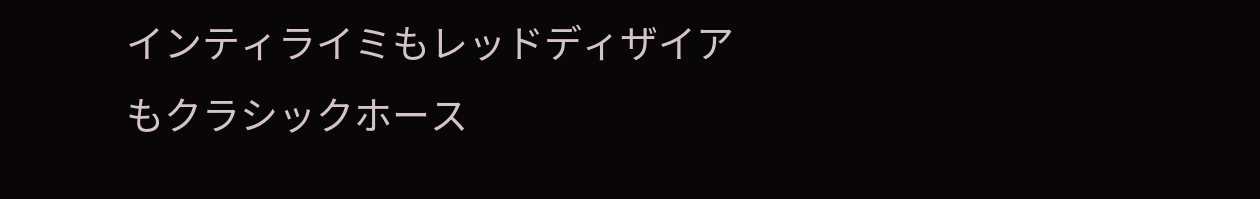インティライミもレッドディザイアもクラシックホース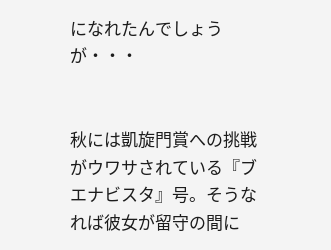になれたんでしょうが・・・


秋には凱旋門賞への挑戦がウワサされている『ブエナビスタ』号。そうなれば彼女が留守の間に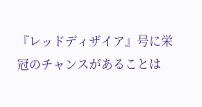『レッドディザイア』号に栄冠のチャンスがあることは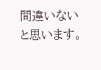間違いないと思います。